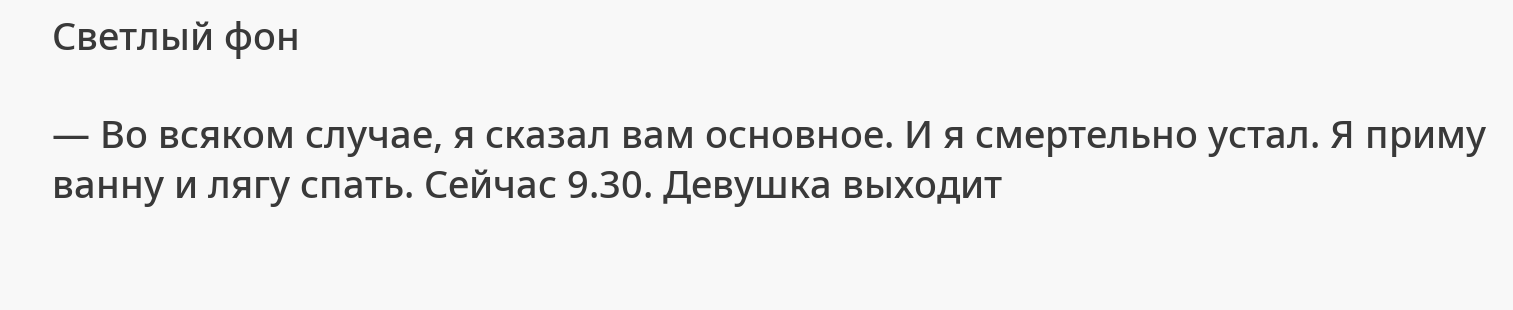Светлый фон

— Во всяком случае, я сказал вам основное. И я смертельно устал. Я приму ванну и лягу спать. Сейчас 9.30. Девушка выходит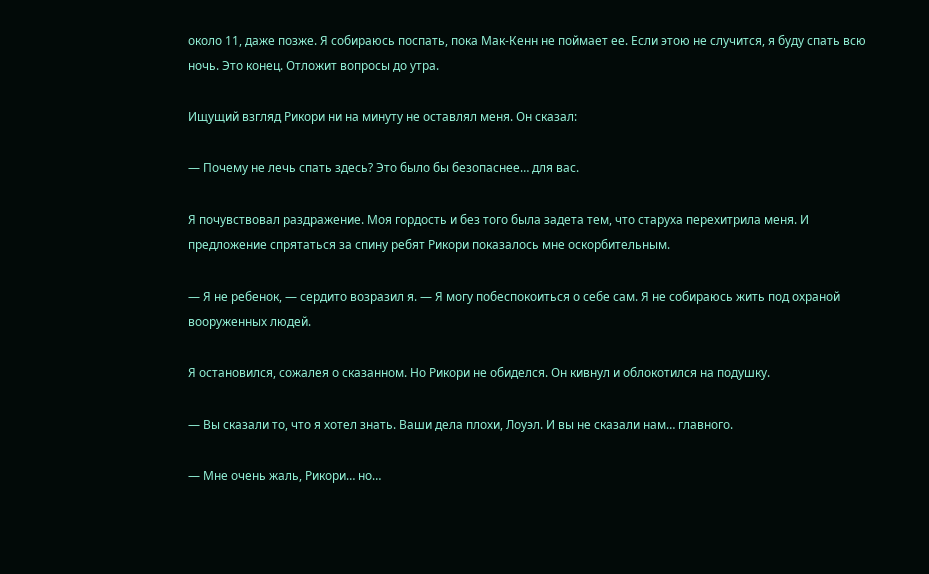около 11, даже позже. Я собираюсь поспать, пока Мак-Кенн не поймает ее. Если этою не случится, я буду спать всю ночь. Это конец. Отложит вопросы до утра.

Ищущий взгляд Рикори ни на минуту не оставлял меня. Он сказал:

— Почему не лечь спать здесь? Это было бы безопаснее… для вас.

Я почувствовал раздражение. Моя гордость и без того была задета тем, что старуха перехитрила меня. И предложение спрятаться за спину ребят Рикори показалось мне оскорбительным.

— Я не ребенок, — сердито возразил я. — Я могу побеспокоиться о себе сам. Я не собираюсь жить под охраной вооруженных людей.

Я остановился, сожалея о сказанном. Но Рикори не обиделся. Он кивнул и облокотился на подушку.

— Вы сказали то, что я хотел знать. Ваши дела плохи, Лoуэл. И вы не сказали нам… главного.

— Мне очень жаль, Рикори… но…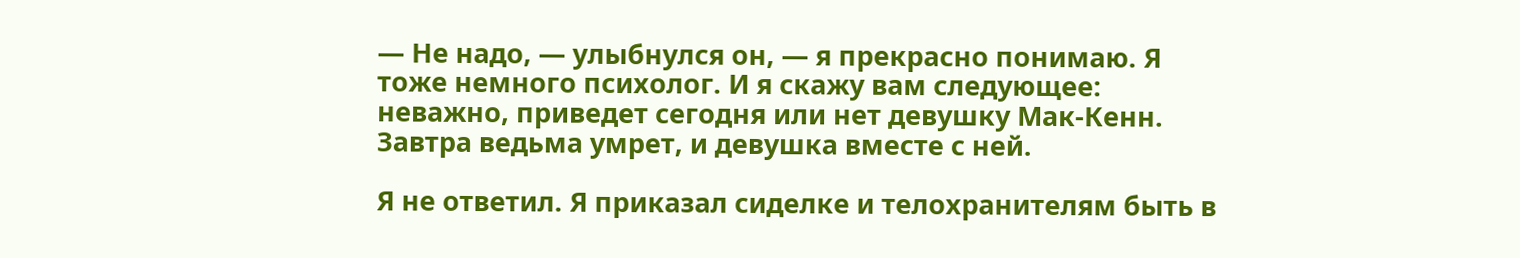— Не надо, — улыбнулся он, — я прекрасно понимаю. Я тоже немного психолог. И я скажу вам следующее: неважно, приведет сегодня или нет девушку Мак-Кенн. Завтра ведьма умрет, и девушка вместе с ней.

Я не ответил. Я приказал сиделке и телохранителям быть в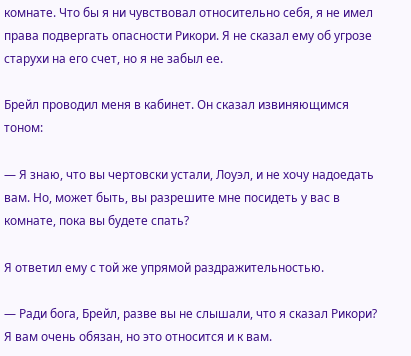комнате. Что бы я ни чувствовал относительно себя, я не имел права подвергать опасности Рикори. Я не сказал ему об угрозе старухи на его счет, но я не забыл ее.

Брейл проводил меня в кабинет. Он сказал извиняющимся тоном:

— Я знаю, что вы чертовски устали, Лоуэл, и не хочу надоедать вам. Но, может быть, вы разрешите мне посидеть у вас в комнате, пока вы будете спать?

Я ответил ему с той же упрямой раздражительностью.

— Ради бога, Брейл, разве вы не слышали, что я сказал Рикори? Я вам очень обязан, но это относится и к вам.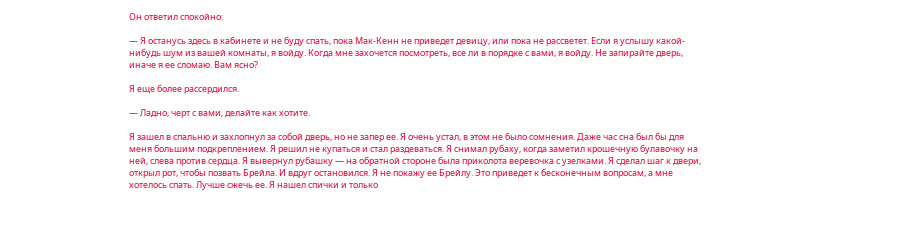Он ответил спокойно:

— Я останусь здесь в кабинете и не буду спать, пока Мак-Кенн не приведет девицу, или пока не рассветет. Если я услышу какой-нибудь шум из вашей комнаты, я войду. Когда мне захочется посмотреть, все ли в порядке с вами, я войду. Не запирайте дверь, иначе я ее сломаю. Вам ясно?

Я еще более рассердился.

— Ладно, черт с вами, делайте как хотите.

Я зашел в спальню и захлопнул за собой дверь, но не запер ее. Я очень устал, в этом не было сомнения. Даже час сна был бы для меня большим подкреплением. Я решил не купаться и стал раздеваться. Я снимал рубаху, когда заметил крошечную булавочку на ней, слева против сердца. Я вывернул рубашку — на обратной стороне была приколота веревочка с узелками. Я сделал шаг к двери, открыл рот, чтобы позвать Брейла. И вдруг остановился. Я не покажу ее Брейлу. Это приведет к бесконечным вопросам, а мне хотелось спать. Лучше сжечь ее. Я нашел спички и только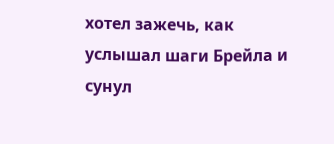хотел зажечь, как услышал шаги Брейла и сунул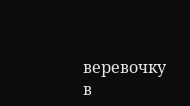веревочку в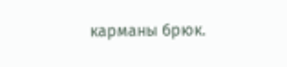карманы брюк.